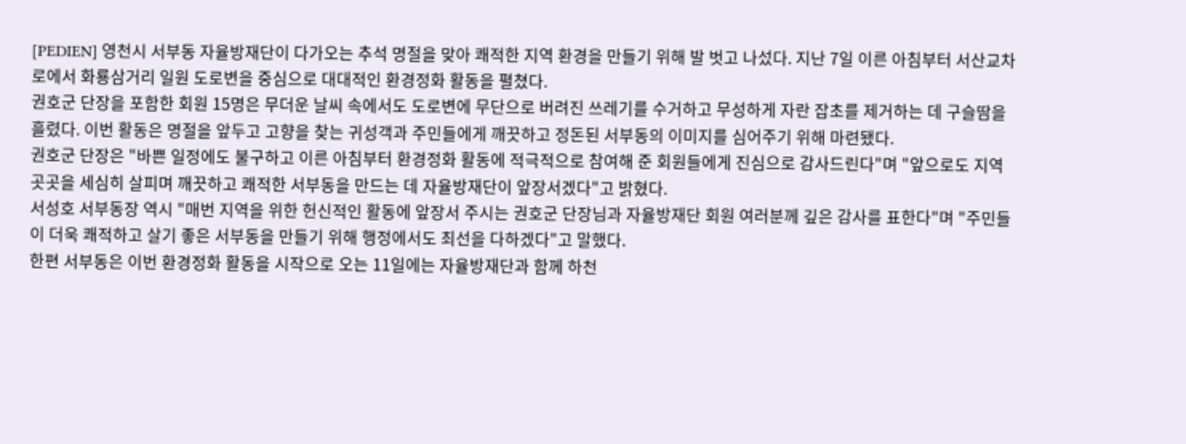[PEDIEN] 영천시 서부동 자율방재단이 다가오는 추석 명절을 맞아 쾌적한 지역 환경을 만들기 위해 발 벗고 나섰다. 지난 7일 이른 아침부터 서산교차로에서 화룡삼거리 일원 도로변을 중심으로 대대적인 환경정화 활동을 펼쳤다.
권호군 단장을 포함한 회원 15명은 무더운 날씨 속에서도 도로변에 무단으로 버려진 쓰레기를 수거하고 무성하게 자란 잡초를 제거하는 데 구슬땀을 흘렸다. 이번 활동은 명절을 앞두고 고향을 찾는 귀성객과 주민들에게 깨끗하고 정돈된 서부동의 이미지를 심어주기 위해 마련됐다.
권호군 단장은 "바쁜 일정에도 불구하고 이른 아침부터 환경정화 활동에 적극적으로 참여해 준 회원들에게 진심으로 감사드린다"며 "앞으로도 지역 곳곳을 세심히 살피며 깨끗하고 쾌적한 서부동을 만드는 데 자율방재단이 앞장서겠다"고 밝혔다.
서성호 서부동장 역시 "매번 지역을 위한 헌신적인 활동에 앞장서 주시는 권호군 단장님과 자율방재단 회원 여러분께 깊은 감사를 표한다"며 "주민들이 더욱 쾌적하고 살기 좋은 서부동을 만들기 위해 행정에서도 최선을 다하겠다"고 말했다.
한편 서부동은 이번 환경정화 활동을 시작으로 오는 11일에는 자율방재단과 함께 하천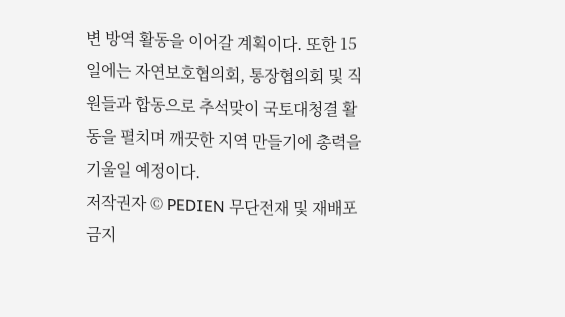변 방역 활동을 이어갈 계획이다. 또한 15일에는 자연보호협의회, 통장협의회 및 직원들과 합동으로 추석맞이 국토대청결 활동을 펼치며 깨끗한 지역 만들기에 총력을 기울일 예정이다.
저작권자 © PEDIEN 무단전재 및 재배포 금지